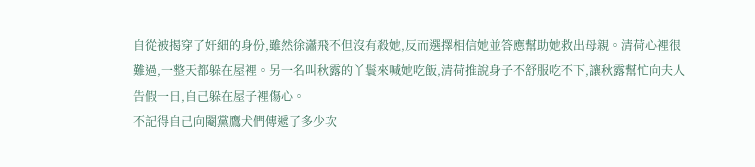自從被揭穿了奸細的身份,雖然徐瀟飛不但沒有殺她,反而選擇相信她並答應幫助她救出母親。清荷心裡很難過,一整天都躲在屋裡。另一名叫秋露的丫鬟來喊她吃飯,清荷推說身子不舒服吃不下,讓秋露幫忙向夫人告假一日,自己躲在屋子裡傷心。
不記得自己向閹黨鷹犬們傳遞了多少次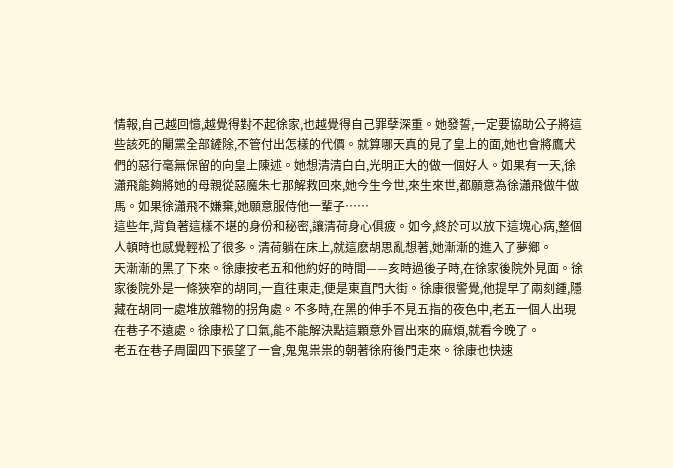情報,自己越回憶,越覺得對不起徐家,也越覺得自己罪孽深重。她發誓,一定要協助公子將這些該死的閹黨全部鏟除,不管付出怎樣的代價。就算哪天真的見了皇上的面,她也會將鷹犬們的惡行毫無保留的向皇上陳述。她想清清白白,光明正大的做一個好人。如果有一天,徐瀟飛能夠將她的母親從惡魔朱七那解救回來,她今生今世,來生來世,都願意為徐瀟飛做牛做馬。如果徐瀟飛不嫌棄,她願意服侍他一輩子……
這些年,背負著這樣不堪的身份和秘密,讓清荷身心俱疲。如今,終於可以放下這塊心病,整個人頓時也感覺輕松了很多。清荷躺在床上,就這麽胡思亂想著,她漸漸的進入了夢鄉。
天漸漸的黑了下來。徐康按老五和他約好的時間——亥時過後子時,在徐家後院外見面。徐家後院外是一條狹窄的胡同,一直往東走,便是東直門大街。徐康很警覺,他提早了兩刻鍾,隱藏在胡同一處堆放雜物的拐角處。不多時,在黑的伸手不見五指的夜色中,老五一個人出現在巷子不遠處。徐康松了口氣,能不能解決點這顆意外冒出來的麻煩,就看今晚了。
老五在巷子周圍四下張望了一會,鬼鬼祟祟的朝著徐府後門走來。徐康也快速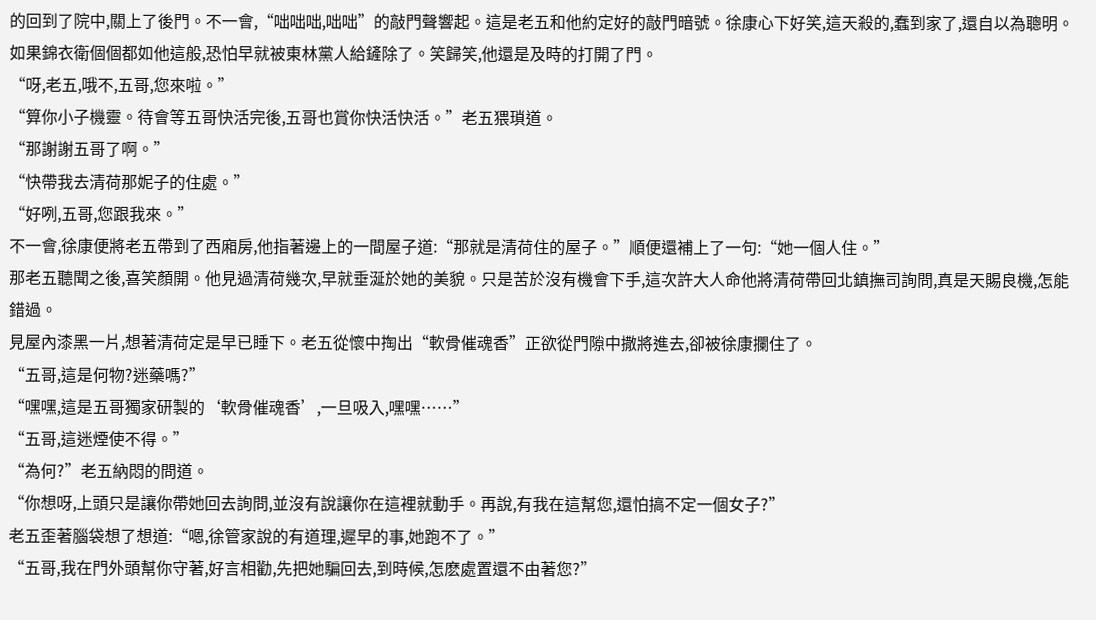的回到了院中,關上了後門。不一會,“咄咄咄,咄咄”的敲門聲響起。這是老五和他約定好的敲門暗號。徐康心下好笑,這天殺的,蠢到家了,還自以為聰明。如果錦衣衛個個都如他這般,恐怕早就被東林黨人給鏟除了。笑歸笑,他還是及時的打開了門。
“呀,老五,哦不,五哥,您來啦。”
“算你小子機靈。待會等五哥快活完後,五哥也賞你快活快活。”老五猥瑣道。
“那謝謝五哥了啊。”
“快帶我去清荷那妮子的住處。”
“好咧,五哥,您跟我來。”
不一會,徐康便將老五帶到了西廂房,他指著邊上的一間屋子道:“那就是清荷住的屋子。”順便還補上了一句:“她一個人住。”
那老五聽聞之後,喜笑顏開。他見過清荷幾次,早就垂涎於她的美貌。只是苦於沒有機會下手,這次許大人命他將清荷帶回北鎮撫司詢問,真是天賜良機,怎能錯過。
見屋內漆黑一片,想著清荷定是早已睡下。老五從懷中掏出“軟骨催魂香”正欲從門隙中撒將進去,卻被徐康攔住了。
“五哥,這是何物?迷藥嗎?”
“嘿嘿,這是五哥獨家研製的‘軟骨催魂香’,一旦吸入,嘿嘿……”
“五哥,這迷煙使不得。”
“為何?”老五納悶的問道。
“你想呀,上頭只是讓你帶她回去詢問,並沒有說讓你在這裡就動手。再說,有我在這幫您,還怕搞不定一個女子?”
老五歪著腦袋想了想道:“嗯,徐管家說的有道理,遲早的事,她跑不了。”
“五哥,我在門外頭幫你守著,好言相勸,先把她騙回去,到時候,怎麽處置還不由著您?”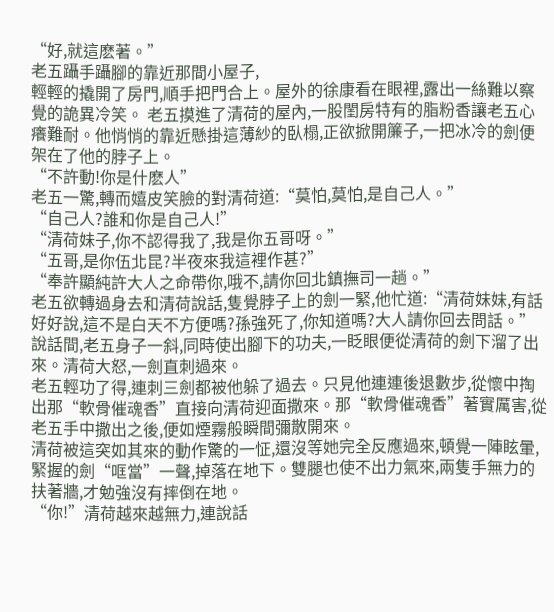“好,就這麽著。”
老五躡手躡腳的靠近那間小屋子,
輕輕的撬開了房門,順手把門合上。屋外的徐康看在眼裡,露出一絲難以察覺的詭異冷笑。 老五摸進了清荷的屋內,一股閨房特有的脂粉香讓老五心癢難耐。他悄悄的靠近懸掛這薄紗的臥榻,正欲掀開簾子,一把冰冷的劍便架在了他的脖子上。
“不許動!你是什麽人”
老五一驚,轉而嬉皮笑臉的對清荷道:“莫怕,莫怕,是自己人。”
“自己人?誰和你是自己人!”
“清荷妹子,你不認得我了,我是你五哥呀。”
“五哥,是你伍北昆?半夜來我這裡作甚?”
“奉許顯純許大人之命帶你,哦不,請你回北鎮撫司一趟。”
老五欲轉過身去和清荷說話,隻覺脖子上的劍一緊,他忙道:“清荷妹妹,有話好好說,這不是白天不方便嗎?孫強死了,你知道嗎?大人請你回去問話。”說話間,老五身子一斜,同時使出腳下的功夫,一眨眼便從清荷的劍下溜了出來。清荷大怒,一劍直刺過來。
老五輕功了得,連刺三劍都被他躲了過去。只見他連連後退數步,從懷中掏出那“軟骨催魂香”直接向清荷迎面撒來。那“軟骨催魂香”著實厲害,從老五手中撒出之後,便如煙霧般瞬間彌散開來。
清荷被這突如其來的動作驚的一怔,還沒等她完全反應過來,頓覺一陣眩暈,緊握的劍“哐當”一聲,掉落在地下。雙腿也使不出力氣來,兩隻手無力的扶著牆,才勉強沒有摔倒在地。
“你!”清荷越來越無力,連說話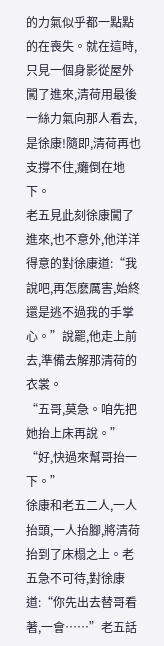的力氣似乎都一點點的在喪失。就在這時,只見一個身影從屋外闖了進來,清荷用最後一絲力氣向那人看去,是徐康!隨即,清荷再也支撐不住,癱倒在地下。
老五見此刻徐康闖了進來,也不意外,他洋洋得意的對徐康道:“我說吧,再怎麽厲害,始終還是逃不過我的手掌心。”說罷,他走上前去,準備去解那清荷的衣裳。
“五哥,莫急。咱先把她抬上床再說。”
“好,快過來幫哥抬一下。”
徐康和老五二人,一人抬頭,一人抬腳,將清荷抬到了床榻之上。老五急不可待,對徐康道:“你先出去替哥看著,一會……”老五話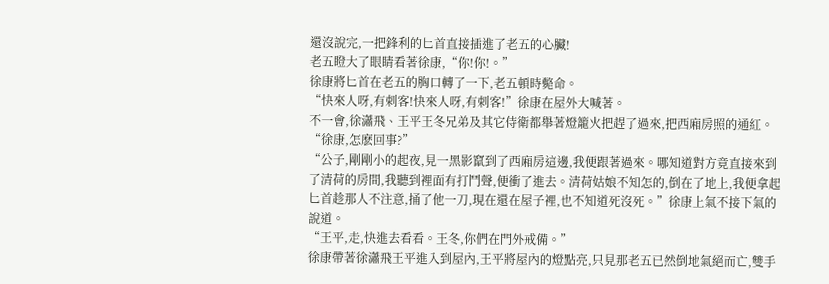還沒說完,一把鋒利的匕首直接插進了老五的心臟!
老五瞪大了眼睛看著徐康,“你!你!。”
徐康將匕首在老五的胸口轉了一下,老五頓時斃命。
“快來人呀,有刺客!快來人呀,有刺客!”徐康在屋外大喊著。
不一會,徐瀟飛、王平王冬兄弟及其它侍衛都舉著燈籠火把趕了過來,把西廂房照的通紅。
“徐康,怎麽回事?”
“公子,剛剛小的起夜,見一黑影竄到了西廂房這邊,我便跟著過來。哪知道對方竟直接來到了清荷的房間,我聽到裡面有打鬥聲,便衝了進去。清荷姑娘不知怎的,倒在了地上,我便拿起匕首趁那人不注意,捅了他一刀,現在還在屋子裡,也不知道死沒死。”徐康上氣不接下氣的說道。
“王平,走,快進去看看。王冬,你們在門外戒備。”
徐康帶著徐瀟飛王平進入到屋內,王平將屋內的燈點亮,只見那老五已然倒地氣絕而亡,雙手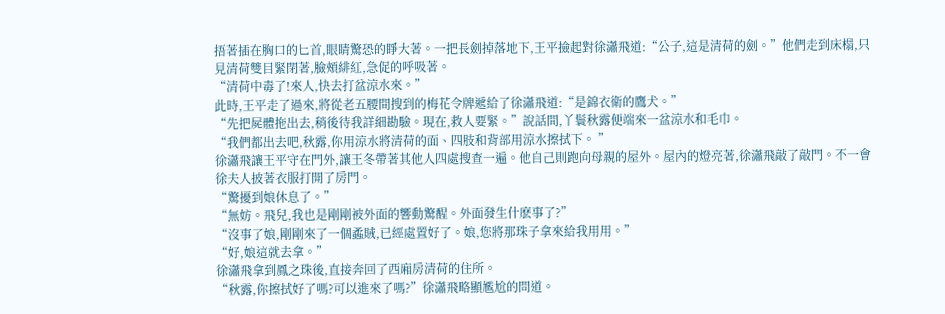捂著插在胸口的匕首,眼睛驚恐的睜大著。一把長劍掉落地下,王平撿起對徐瀟飛道:“公子,這是清荷的劍。”他們走到床榻,只見清荷雙目緊閉著,臉頰緋紅,急促的呼吸著。
“清荷中毒了!來人,快去打盆涼水來。”
此時,王平走了過來,將從老五腰間搜到的梅花令牌遞給了徐瀟飛道:“是錦衣衛的鷹犬。”
“先把屍體拖出去,稍後待我詳細勘驗。現在,救人要緊。”說話間,丫鬟秋露便端來一盆涼水和毛巾。
“我們都出去吧,秋露,你用涼水將清荷的面、四肢和背部用涼水擦拭下。 ”
徐瀟飛讓王平守在門外,讓王冬帶著其他人四處搜查一遍。他自己則跑向母親的屋外。屋內的燈亮著,徐瀟飛敲了敲門。不一會徐夫人披著衣服打開了房門。
“驚擾到娘休息了。”
“無妨。飛兒,我也是剛剛被外面的響動驚醒。外面發生什麽事了?”
“沒事了娘,剛剛來了一個蟊賊,已經處置好了。娘,您將那珠子拿來給我用用。”
“好,娘這就去拿。”
徐瀟飛拿到鳳之珠後,直接奔回了西廂房清荷的住所。
“秋露,你擦拭好了嗎?可以進來了嗎?”徐瀟飛略顯尷尬的問道。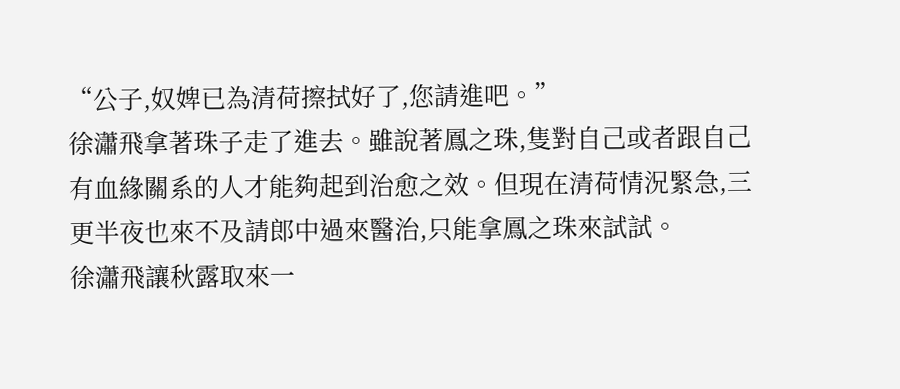“公子,奴婢已為清荷擦拭好了,您請進吧。”
徐瀟飛拿著珠子走了進去。雖說著鳳之珠,隻對自己或者跟自己有血緣關系的人才能夠起到治愈之效。但現在清荷情況緊急,三更半夜也來不及請郎中過來醫治,只能拿鳳之珠來試試。
徐瀟飛讓秋露取來一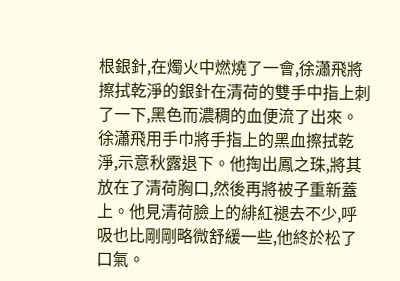根銀針,在燭火中燃燒了一會,徐瀟飛將擦拭乾淨的銀針在清荷的雙手中指上刺了一下,黑色而濃稠的血便流了出來。徐瀟飛用手巾將手指上的黑血擦拭乾淨,示意秋露退下。他掏出鳳之珠,將其放在了清荷胸口,然後再將被子重新蓋上。他見清荷臉上的緋紅褪去不少,呼吸也比剛剛略微舒緩一些,他終於松了口氣。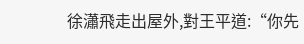徐瀟飛走出屋外,對王平道:“你先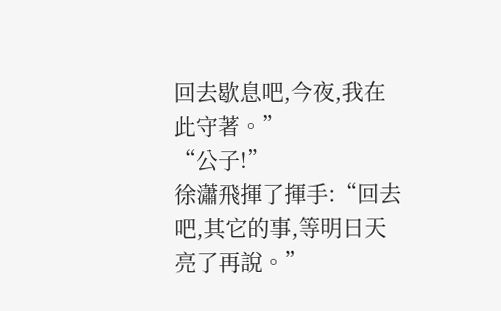回去歇息吧,今夜,我在此守著。”
“公子!”
徐瀟飛揮了揮手:“回去吧,其它的事,等明日天亮了再說。”